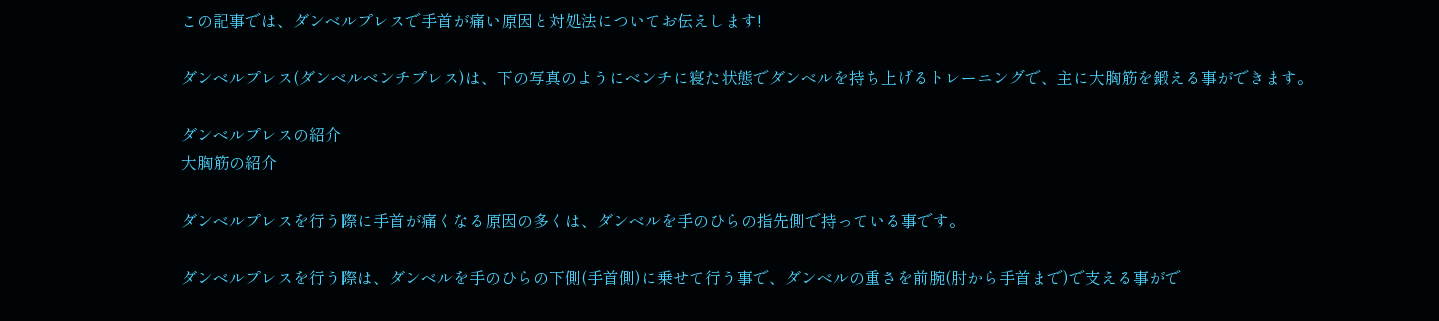この記事では、ダンベルプレスで手首が痛い原因と対処法についてお伝えします!

ダンベルプレス(ダンベルベンチプレス)は、下の写真のようにベンチに寝た状態でダンベルを持ち上げるトレーニングで、主に大胸筋を鍛える事ができます。

ダンベルプレスの紹介
大胸筋の紹介

ダンベルプレスを行う際に手首が痛くなる原因の多くは、ダンベルを手のひらの指先側で持っている事です。

ダンベルプレスを行う際は、ダンベルを手のひらの下側(手首側)に乗せて行う事で、ダンベルの重さを前腕(肘から手首まで)で支える事がで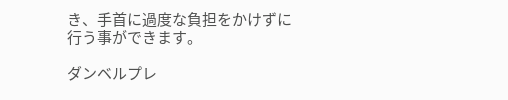き、手首に過度な負担をかけずに行う事ができます。

ダンベルプレ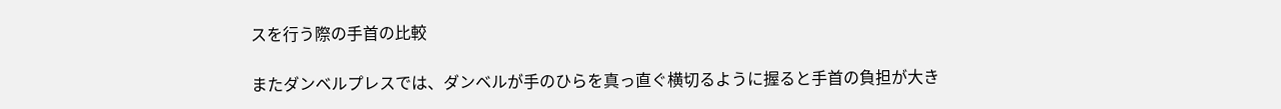スを行う際の手首の比較

またダンベルプレスでは、ダンベルが手のひらを真っ直ぐ横切るように握ると手首の負担が大き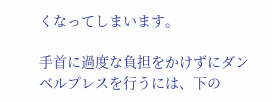くなってしまいます。

手首に過度な負担をかけずにダンベルプレスを行うには、下の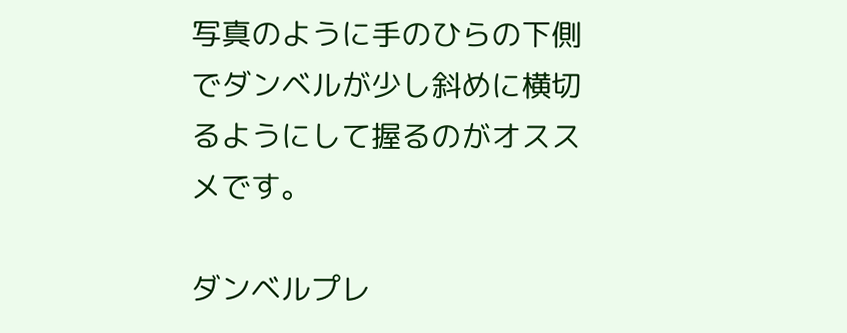写真のように手のひらの下側でダンベルが少し斜めに横切るようにして握るのがオススメです。

ダンベルプレ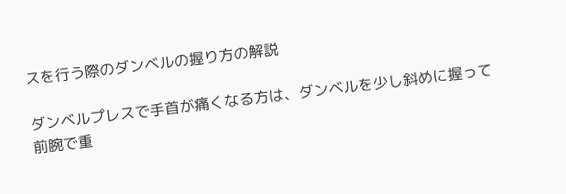スを行う際のダンベルの握り方の解説

ダンベルプレスで手首が痛くなる方は、ダンベルを少し斜めに握って前腕で重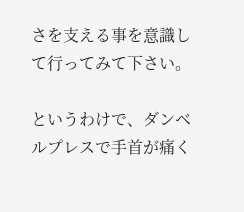さを支える事を意識して行ってみて下さい。

というわけで、ダンベルプレスで手首が痛く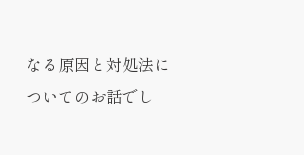なる原因と対処法についてのお話でし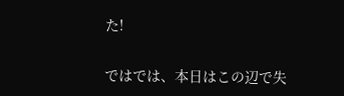た!

ではでは、本日はこの辺で失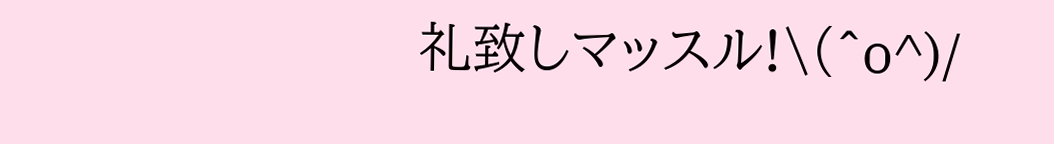礼致しマッスル!\(^o^)/